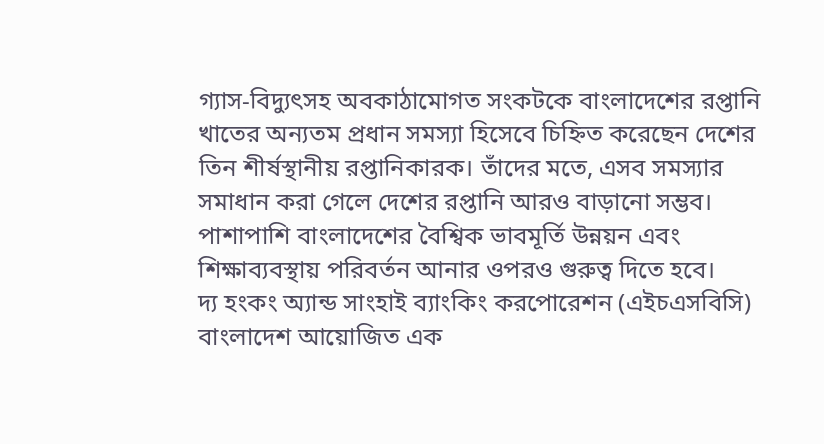গ্যাস-বিদ্যুৎসহ অবকাঠামোগত সংকটকে বাংলাদেশের রপ্তানি খাতের অন্যতম প্রধান সমস্যা হিসেবে চিহ্নিত করেছেন দেশের তিন শীর্ষস্থানীয় রপ্তানিকারক। তাঁদের মতে, এসব সমস্যার সমাধান করা গেলে দেশের রপ্তানি আরও বাড়ানো সম্ভব। পাশাপাশি বাংলাদেশের বৈশ্বিক ভাবমূর্তি উন্নয়ন এবং শিক্ষাব্যবস্থায় পরিবর্তন আনার ওপরও গুরুত্ব দিতে হবে।
দ্য হংকং অ্যান্ড সাংহাই ব্যাংকিং করপোরেশন (এইচএসবিসি) বাংলাদেশ আয়োজিত এক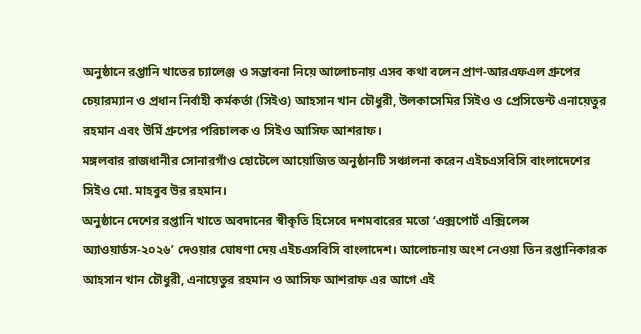অনুষ্ঠানে রপ্তানি খাতের চ্যালেঞ্জ ও সম্ভাবনা নিয়ে আলোচনায় এসব কথা বলেন প্রাণ-আরএফএল গ্রুপের চেয়ারম্যান ও প্রধান নির্বাহী কর্মকর্তা (সিইও) আহসান খান চৌধুরী, উলকাসেমির সিইও ও প্রেসিডেন্ট এনায়েতুর রহমান এবং উর্মি গ্রুপের পরিচালক ও সিইও আসিফ আশরাফ।
মঙ্গলবার রাজধানীর সোনারগাঁও হোটেলে আয়োজিত অনুষ্ঠানটি সঞ্চালনা করেন এইচএসবিসি বাংলাদেশের সিইও মো. মাহবুব উর রহমান।
অনুষ্ঠানে দেশের রপ্তানি খাতে অবদানের স্বীকৃতি হিসেবে দশমবারের মতো ‘এক্সপোর্ট এক্সিলেন্স অ্যাওয়ার্ডস-২০২৬’ দেওয়ার ঘোষণা দেয় এইচএসবিসি বাংলাদেশ। আলোচনায় অংশ নেওয়া তিন রপ্তানিকারক আহসান খান চৌধুরী, এনায়েতুর রহমান ও আসিফ আশরাফ এর আগে এই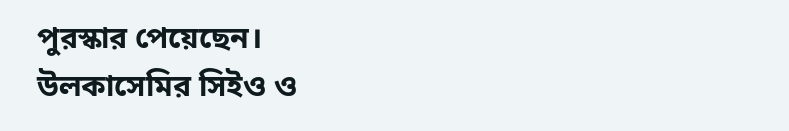পুরস্কার পেয়েছেন।
উলকাসেমির সিইও ও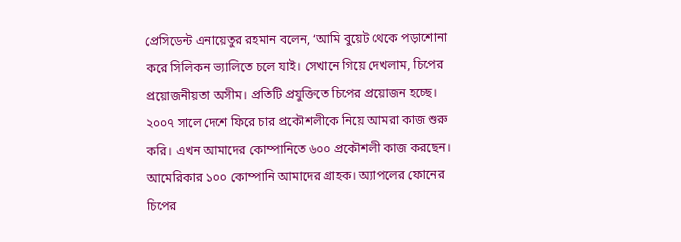প্রেসিডেন্ট এনায়েতুর রহমান বলেন, ‘আমি বুয়েট থেকে পড়াশোনা করে সিলিকন ভ্যালিতে চলে যাই। সেখানে গিয়ে দেখলাম, চিপের প্রয়োজনীয়তা অসীম। প্রতিটি প্রযুক্তিতে চিপের প্রয়োজন হচ্ছে। ২০০৭ সালে দেশে ফিরে চার প্রকৌশলীকে নিয়ে আমরা কাজ শুরু করি। এখন আমাদের কোম্পানিতে ৬০০ প্রকৌশলী কাজ করছেন। আমেরিকার ১০০ কোম্পানি আমাদের গ্রাহক। অ্যাপলের ফোনের চিপের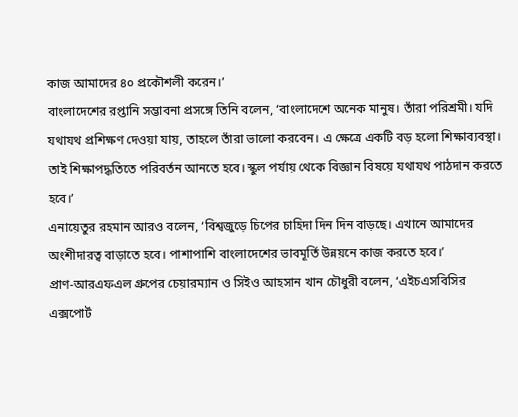কাজ আমাদের ৪০ প্রকৌশলী করেন।’
বাংলাদেশের রপ্তানি সম্ভাবনা প্রসঙ্গে তিনি বলেন, ‘বাংলাদেশে অনেক মানুষ। তাঁরা পরিশ্রমী। যদি যথাযথ প্রশিক্ষণ দেওয়া যায়, তাহলে তাঁরা ভালো করবেন। এ ক্ষেত্রে একটি বড় হলো শিক্ষাব্যবস্থা। তাই শিক্ষাপদ্ধতিতে পরিবর্তন আনতে হবে। স্কুল পর্যায় থেকে বিজ্ঞান বিষয়ে যথাযথ পাঠদান করতে হবে।’
এনায়েতুর রহমান আরও বলেন, ‘বিশ্বজুড়ে চিপের চাহিদা দিন দিন বাড়ছে। এখানে আমাদের অংশীদারত্ব বাড়াতে হবে। পাশাপাশি বাংলাদেশের ভাবমূর্তি উন্নয়নে কাজ করতে হবে।’
প্রাণ-আরএফএল গ্রুপের চেয়ারম্যান ও সিইও আহসান খান চৌধুরী বলেন, ‘এইচএসবিসির এক্সপোর্ট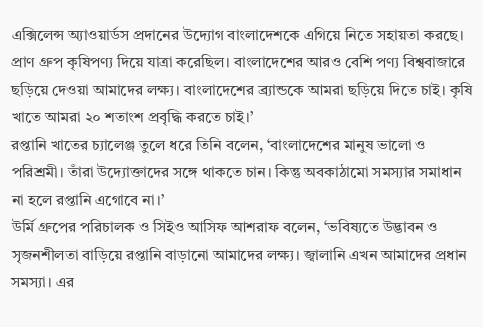এক্সিলেন্স অ্যাওয়ার্ডস প্রদানের উদ্যোগ বাংলাদেশকে এগিয়ে নিতে সহায়তা করছে। প্রাণ গ্রুপ কৃষিপণ্য দিয়ে যাত্রা করেছিল। বাংলাদেশের আরও বেশি পণ্য বিশ্ববাজারে ছড়িয়ে দেওয়া আমাদের লক্ষ্য। বাংলাদেশের ব্র্যান্ডকে আমরা ছড়িয়ে দিতে চাই। কৃষি খাতে আমরা ২০ শতাংশ প্রবৃদ্ধি করতে চাই।’
রপ্তানি খাতের চ্যালেঞ্জ তুলে ধরে তিনি বলেন, ‘বাংলাদেশের মানুষ ভালো ও পরিশ্রমী। তাঁরা উদ্যোক্তাদের সঙ্গে থাকতে চান। কিন্তু অবকাঠামো সমস্যার সমাধান না হলে রপ্তানি এগোবে না।’
উর্মি গ্রুপের পরিচালক ও সিইও আসিফ আশরাফ বলেন, ‘ভবিষ্যতে উদ্ভাবন ও সৃজনশীলতা বাড়িয়ে রপ্তানি বাড়ানো আমাদের লক্ষ্য। জ্বালানি এখন আমাদের প্রধান সমস্যা। এর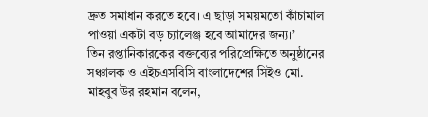দ্রুত সমাধান করতে হবে। এ ছাড়া সময়মতো কাঁচামাল পাওয়া একটা বড় চ্যালেঞ্জ হবে আমাদের জন্য।’
তিন রপ্তানিকারকের বক্তব্যের পরিপ্রেক্ষিতে অনুষ্ঠানের সঞ্চালক ও এইচএসবিসি বাংলাদেশের সিইও মো. মাহবুব উর রহমান বলেন,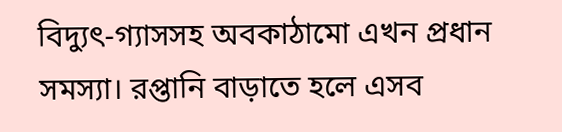বিদ্যুৎ-গ্যাসসহ অবকাঠামো এখন প্রধান সমস্যা। রপ্তানি বাড়াতে হলে এসব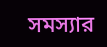সমস্যার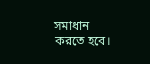সমাধান করতে হবে।